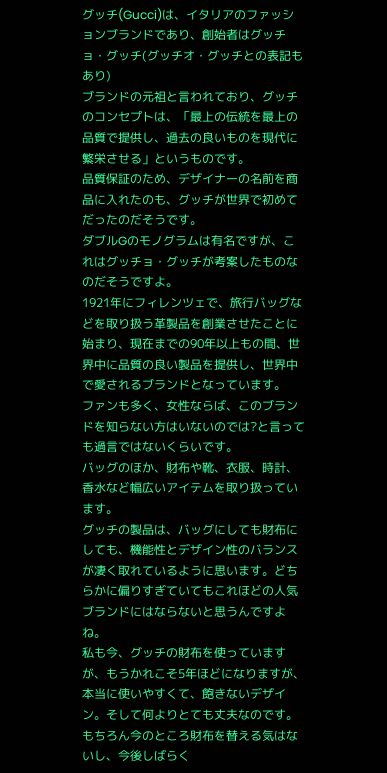グッチ(Gucci)は、イタリアのファッションブランドであり、創始者はグッチョ・グッチ(グッチオ・グッチとの表記もあり)
ブランドの元祖と言われており、グッチのコンセプトは、「最上の伝統を最上の品質で提供し、過去の良いものを現代に繁栄させる」というものです。
品質保証のため、デザイナーの名前を商品に入れたのも、グッチが世界で初めてだったのだそうです。
ダブルGのモノグラムは有名ですが、これはグッチョ・グッチが考案したものなのだそうですよ。
1921年にフィレンツェで、旅行バッグなどを取り扱う革製品を創業させたことに始まり、現在までの90年以上もの間、世界中に品質の良い製品を提供し、世界中で愛されるブランドとなっています。
ファンも多く、女性ならば、このブランドを知らない方はいないのでは?と言っても過言ではないくらいです。
バッグのほか、財布や靴、衣服、時計、香水など幅広いアイテムを取り扱っています。
グッチの製品は、バッグにしても財布にしても、機能性とデザイン性のバランスが凄く取れているように思います。どちらかに偏りすぎていてもこれほどの人気ブランドにはならないと思うんですよね。
私も今、グッチの財布を使っていますが、もうかれこそ5年ほどになりますが、本当に使いやすくて、飽きないデザイン。そして何よりとても丈夫なのです。もちろん今のところ財布を替える気はないし、今後しばらく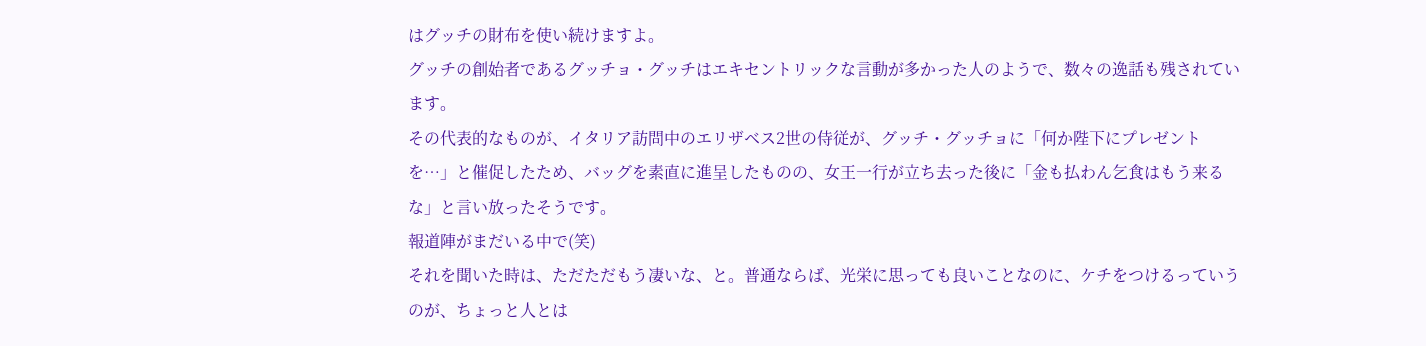はグッチの財布を使い続けますよ。
グッチの創始者であるグッチョ・グッチはエキセントリックな言動が多かった人のようで、数々の逸話も残されています。
その代表的なものが、イタリア訪問中のエリザベス2世の侍従が、グッチ・グッチョに「何か陛下にプレゼントを…」と催促したため、バッグを素直に進呈したものの、女王一行が立ち去った後に「金も払わん乞食はもう来るな」と言い放ったそうです。
報道陣がまだいる中で(笑)
それを聞いた時は、ただただもう凄いな、と。普通ならば、光栄に思っても良いことなのに、ケチをつけるっていうのが、ちょっと人とは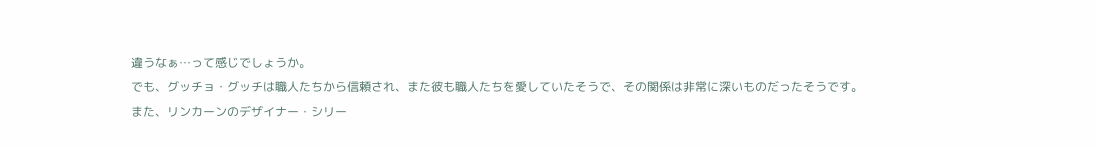違うなぁ…って感じでしょうか。
でも、グッチョ・グッチは職人たちから信頼され、また彼も職人たちを愛していたそうで、その関係は非常に深いものだったそうです。
また、リンカーンのデザイナー・シリー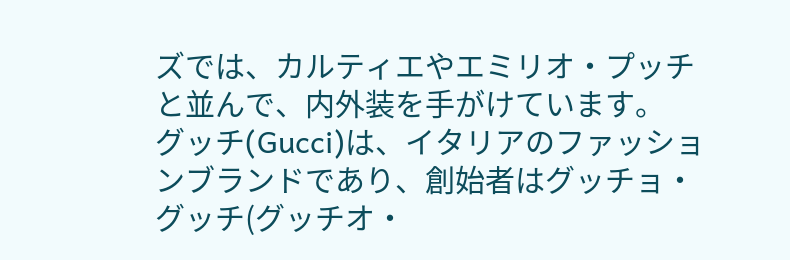ズでは、カルティエやエミリオ・プッチと並んで、内外装を手がけています。
グッチ(Gucci)は、イタリアのファッションブランドであり、創始者はグッチョ・グッチ(グッチオ・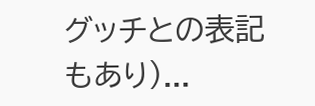グッチとの表記もあり)...